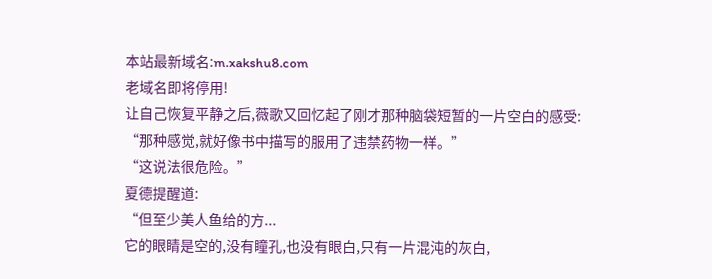本站最新域名:m.xakshu8.com
老域名即将停用!
让自己恢复平静之后,薇歌又回忆起了刚才那种脑袋短暂的一片空白的感受:
“那种感觉,就好像书中描写的服用了违禁药物一样。”
“这说法很危险。”
夏德提醒道:
“但至少美人鱼给的方...
它的眼睛是空的,没有瞳孔,也没有眼白,只有一片混沌的灰白,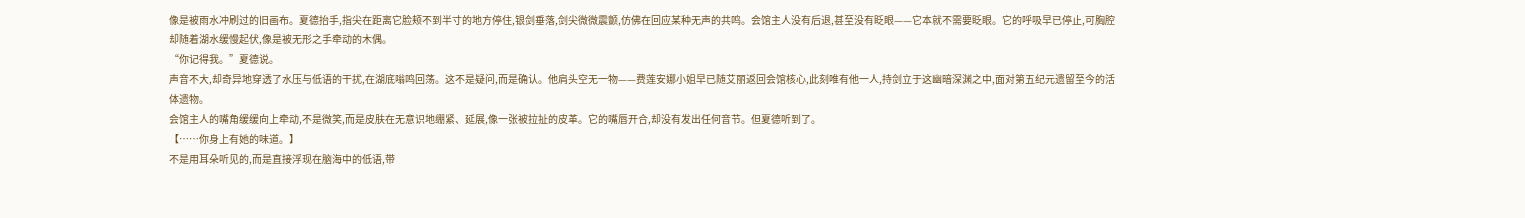像是被雨水冲刷过的旧画布。夏德抬手,指尖在距离它脸颊不到半寸的地方停住,银剑垂落,剑尖微微震颤,仿佛在回应某种无声的共鸣。会馆主人没有后退,甚至没有眨眼——它本就不需要眨眼。它的呼吸早已停止,可胸腔却随着湖水缓慢起伏,像是被无形之手牵动的木偶。
“你记得我。”夏德说。
声音不大,却奇异地穿透了水压与低语的干扰,在湖底嗡鸣回荡。这不是疑问,而是确认。他肩头空无一物——费莲安娜小姐早已随艾丽返回会馆核心,此刻唯有他一人,持剑立于这幽暗深渊之中,面对第五纪元遗留至今的活体遗物。
会馆主人的嘴角缓缓向上牵动,不是微笑,而是皮肤在无意识地绷紧、延展,像一张被拉扯的皮革。它的嘴唇开合,却没有发出任何音节。但夏德听到了。
【……你身上有她的味道。】
不是用耳朵听见的,而是直接浮现在脑海中的低语,带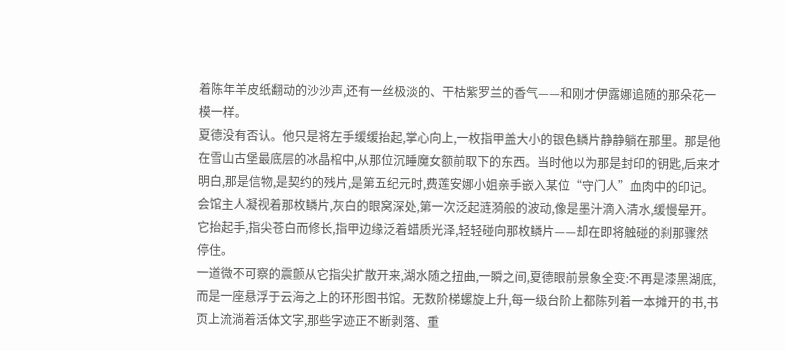着陈年羊皮纸翻动的沙沙声,还有一丝极淡的、干枯紫罗兰的香气——和刚才伊露娜追随的那朵花一模一样。
夏德没有否认。他只是将左手缓缓抬起,掌心向上,一枚指甲盖大小的银色鳞片静静躺在那里。那是他在雪山古堡最底层的冰晶棺中,从那位沉睡魔女额前取下的东西。当时他以为那是封印的钥匙,后来才明白,那是信物,是契约的残片,是第五纪元时,费莲安娜小姐亲手嵌入某位“守门人”血肉中的印记。
会馆主人凝视着那枚鳞片,灰白的眼窝深处,第一次泛起涟漪般的波动,像是墨汁滴入清水,缓慢晕开。它抬起手,指尖苍白而修长,指甲边缘泛着蜡质光泽,轻轻碰向那枚鳞片——却在即将触碰的刹那骤然停住。
一道微不可察的震颤从它指尖扩散开来,湖水随之扭曲,一瞬之间,夏德眼前景象全变:不再是漆黑湖底,而是一座悬浮于云海之上的环形图书馆。无数阶梯螺旋上升,每一级台阶上都陈列着一本摊开的书,书页上流淌着活体文字,那些字迹正不断剥落、重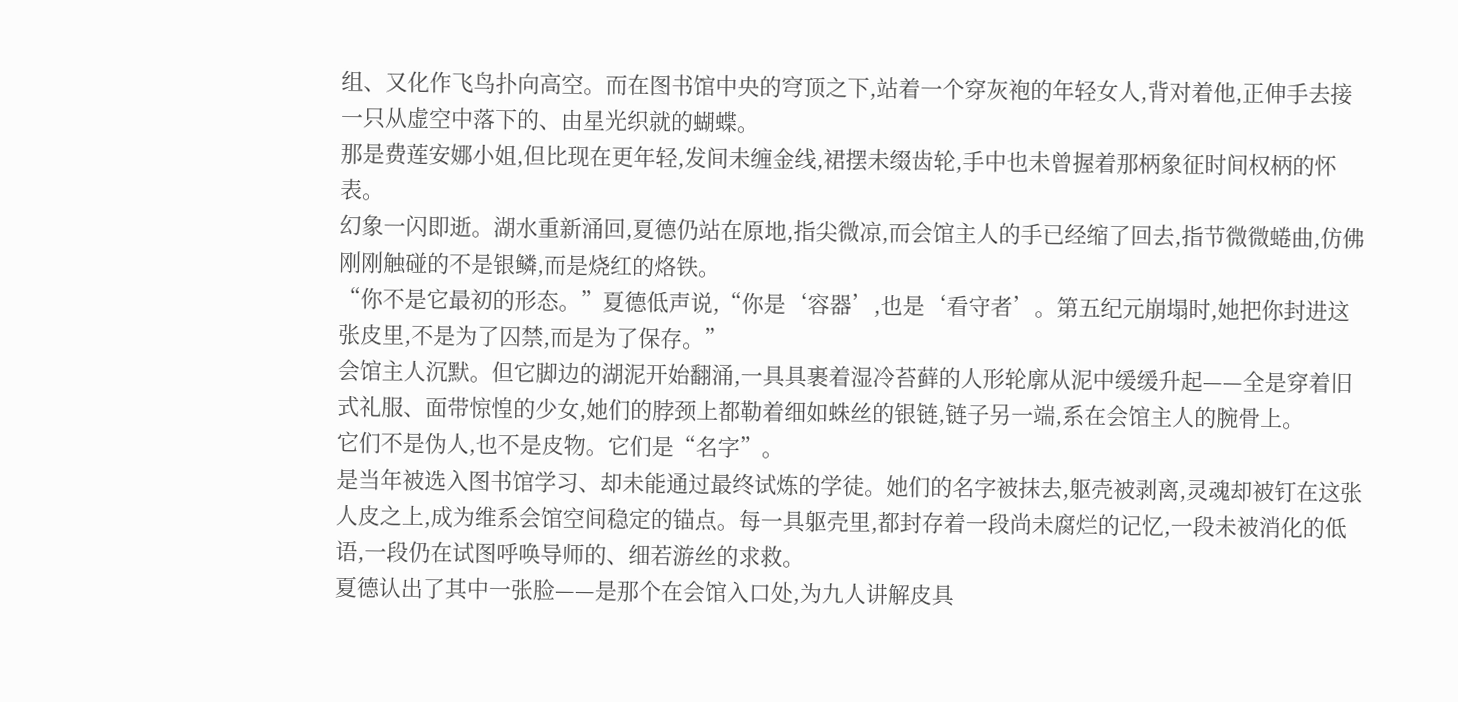组、又化作飞鸟扑向高空。而在图书馆中央的穹顶之下,站着一个穿灰袍的年轻女人,背对着他,正伸手去接一只从虚空中落下的、由星光织就的蝴蝶。
那是费莲安娜小姐,但比现在更年轻,发间未缠金线,裙摆未缀齿轮,手中也未曾握着那柄象征时间权柄的怀表。
幻象一闪即逝。湖水重新涌回,夏德仍站在原地,指尖微凉,而会馆主人的手已经缩了回去,指节微微蜷曲,仿佛刚刚触碰的不是银鳞,而是烧红的烙铁。
“你不是它最初的形态。”夏德低声说,“你是‘容器’,也是‘看守者’。第五纪元崩塌时,她把你封进这张皮里,不是为了囚禁,而是为了保存。”
会馆主人沉默。但它脚边的湖泥开始翻涌,一具具裹着湿冷苔藓的人形轮廓从泥中缓缓升起——全是穿着旧式礼服、面带惊惶的少女,她们的脖颈上都勒着细如蛛丝的银链,链子另一端,系在会馆主人的腕骨上。
它们不是伪人,也不是皮物。它们是“名字”。
是当年被选入图书馆学习、却未能通过最终试炼的学徒。她们的名字被抹去,躯壳被剥离,灵魂却被钉在这张人皮之上,成为维系会馆空间稳定的锚点。每一具躯壳里,都封存着一段尚未腐烂的记忆,一段未被消化的低语,一段仍在试图呼唤导师的、细若游丝的求救。
夏德认出了其中一张脸——是那个在会馆入口处,为九人讲解皮具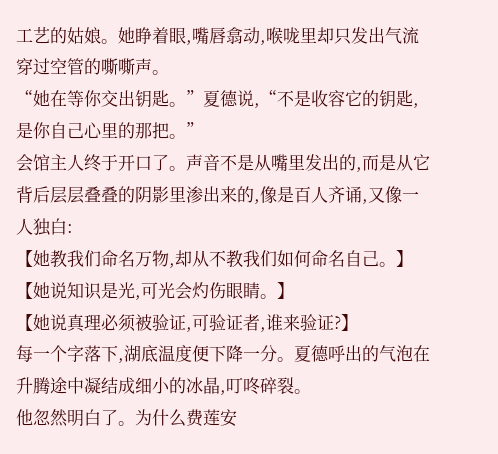工艺的姑娘。她睁着眼,嘴唇翕动,喉咙里却只发出气流穿过空管的嘶嘶声。
“她在等你交出钥匙。”夏德说,“不是收容它的钥匙,是你自己心里的那把。”
会馆主人终于开口了。声音不是从嘴里发出的,而是从它背后层层叠叠的阴影里渗出来的,像是百人齐诵,又像一人独白:
【她教我们命名万物,却从不教我们如何命名自己。】
【她说知识是光,可光会灼伤眼睛。】
【她说真理必须被验证,可验证者,谁来验证?】
每一个字落下,湖底温度便下降一分。夏德呼出的气泡在升腾途中凝结成细小的冰晶,叮咚碎裂。
他忽然明白了。为什么费莲安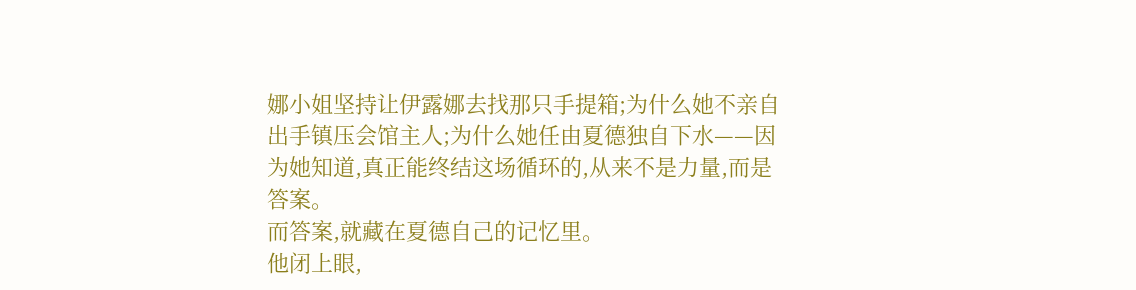娜小姐坚持让伊露娜去找那只手提箱;为什么她不亲自出手镇压会馆主人;为什么她任由夏德独自下水——因为她知道,真正能终结这场循环的,从来不是力量,而是答案。
而答案,就藏在夏德自己的记忆里。
他闭上眼,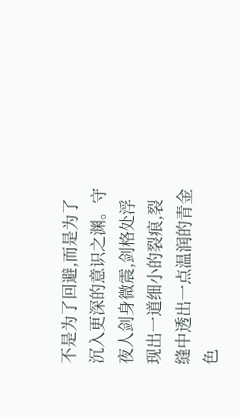不是为了回避,而是为了沉入更深的意识之渊。守夜人剑身微震,剑格处浮现出一道细小的裂痕,裂缝中透出一点温润的青金色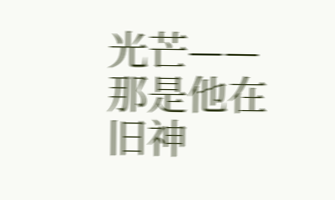光芒——那是他在旧神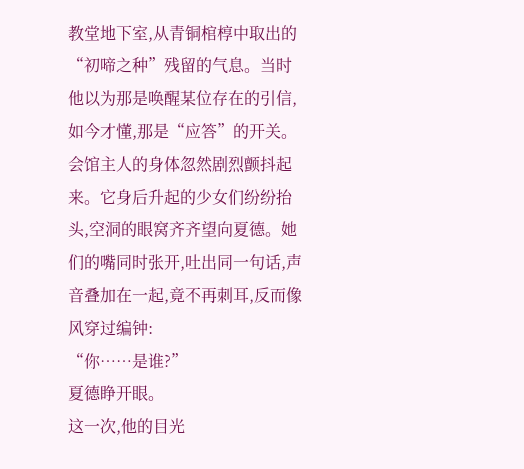教堂地下室,从青铜棺椁中取出的“初啼之种”残留的气息。当时他以为那是唤醒某位存在的引信,如今才懂,那是“应答”的开关。
会馆主人的身体忽然剧烈颤抖起来。它身后升起的少女们纷纷抬头,空洞的眼窝齐齐望向夏德。她们的嘴同时张开,吐出同一句话,声音叠加在一起,竟不再刺耳,反而像风穿过编钟:
“你……是谁?”
夏德睁开眼。
这一次,他的目光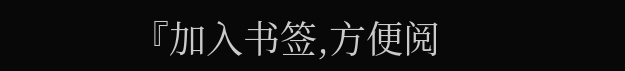『加入书签,方便阅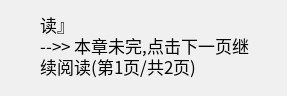读』
-->> 本章未完,点击下一页继续阅读(第1页/共2页)